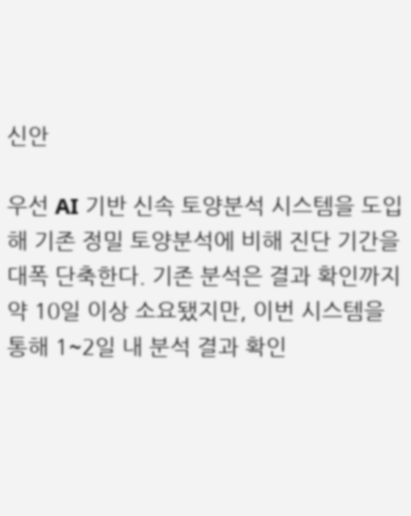신안

우선 AI 기반 신속 토양분석 시스템을 도입해 기존 정밀 토양분석에 비해 진단 기간을 대폭 단축한다. 기존 분석은 결과 확인까지 약 10일 이상 소요됐지만, 이번 시스템을 통해 1~2일 내 분석 결과 확인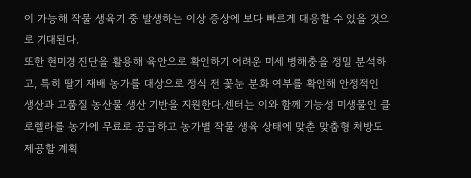이 가능해 작물 생육기 중 발생하는 이상 증상에 보다 빠르게 대응할 수 있을 것으로 기대된다.
또한 현미경 진단을 활용해 육안으로 확인하기 어려운 미세 병해충을 정밀 분석하고, 특히 딸기 재배 농가를 대상으로 정식 전 꽃눈 분화 여부를 확인해 안정적인 생산과 고품질 농산물 생산 기반을 지원한다.센터는 이와 함께 기능성 미생물인 클로렐라를 농가에 무료로 공급하고 농가별 작물 생육 상태에 맞춘 맞춤형 처방도 제공할 계획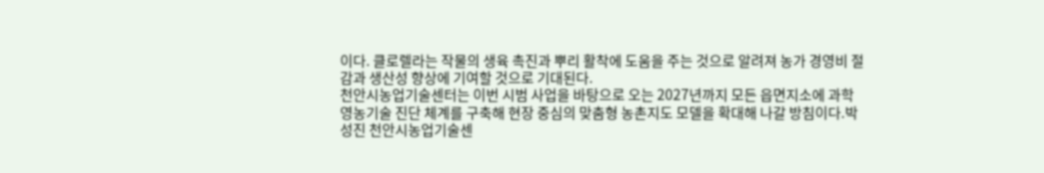이다. 클로렐라는 작물의 생육 촉진과 뿌리 활착에 도움을 주는 것으로 알려져 농가 경영비 절감과 생산성 향상에 기여할 것으로 기대된다.
천안시농업기술센터는 이번 시범 사업을 바탕으로 오는 2027년까지 모든 읍면지소에 과학영농기술 진단 체계를 구축해 현장 중심의 맞춤형 농촌지도 모델을 확대해 나갈 방침이다.박성진 천안시농업기술센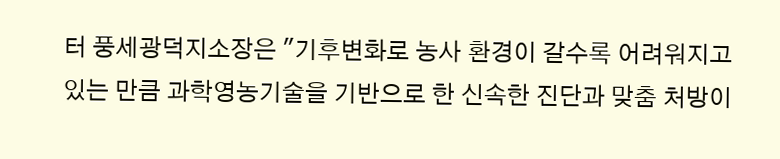터 풍세광덕지소장은 "기후변화로 농사 환경이 갈수록 어려워지고 있는 만큼 과학영농기술을 기반으로 한 신속한 진단과 맞춤 처방이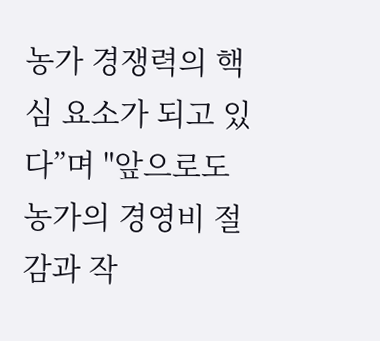농가 경쟁력의 핵심 요소가 되고 있다”며 "앞으로도 농가의 경영비 절감과 작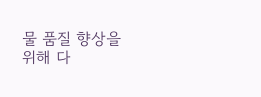물 품질 향상을 위해 다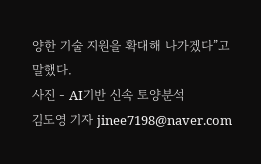양한 기술 지원을 확대해 나가겠다”고 말했다.
사진 - AI기반 신속 토양분석
김도영 기자 jinee7198@naver.com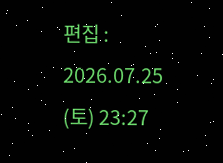편집 : 2026.07.25 (토) 23:27